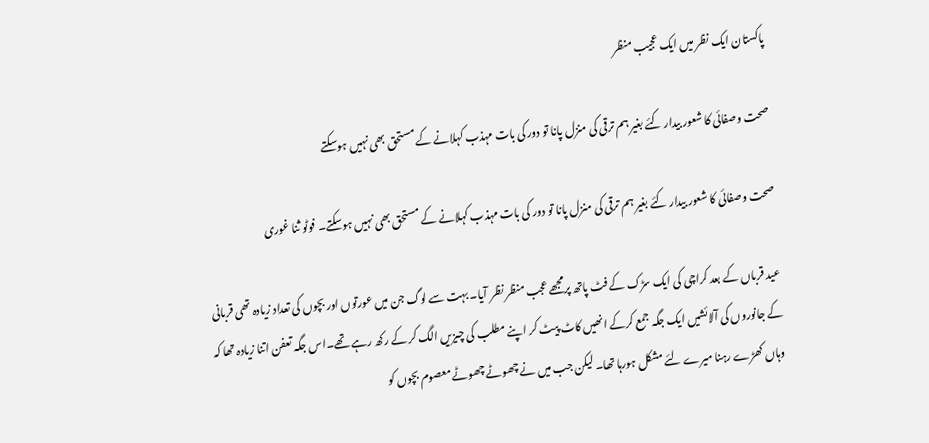پاکستان ایک نظر میں ایک عجیب منظر

صحت وصفائی کا شعور بیدار کئے بغیر ہم ترقی کی منزل پانا تو دور کی بات مہذب کہلانے کے مستحق بھی نہیں ہوسکتے

صحت وصفائی کا شعور بیدار کئے بغیر ہم ترقی کی منزل پانا تو دور کی بات مہذب کہلانے کے مستحق بھی نہیں ہوسکتے۔ فوٹو ثنا غوری

عید قرباں کے بعد کراچی کی ایک سڑک کے فٹ پاتھ پرمجھے عجب منظر نظر آیا۔ بہت سے لوگ جن میں عورتوں اور بچوں کی تعداد زیادہ تھی قربانی کے جانوروں کی آلائشیں ایک جگہ جمع کرکے انھیں کاٹ پیٹ کر اپنے مطلب کی چیزیں الگ کر کے رکھ رہے تھے۔اس جگہ تعفن اتنا زیادہ تھا کہ وہاں کھڑے رہنا میرے لئے مشکل ہورہا تھا۔ لیکن جب میں نے چھوٹے چھوٹے معصوم بچوں کو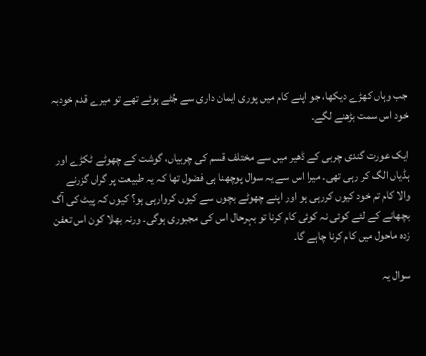جب وہاں کھڑے دیکھا، جو اپنے کام میں پوری ایمان داری سے جُٹے ہوئے تھے تو میرے قدم خودبہ خود اس سمت بڑھنے لگے۔

ایک عورت گندی چربی کے ڈھیر میں سے مختلف قسم کی چربیاں، گوشت کے چھوٹے ٹکڑے اور ہڈیاں الگ کر رہی تھی۔ میرا اس سے یہ سوال پوچھنا ہی فضول تھا کہ یہ طبیعت پر گراں گزرنے والا کام تم خود کیوں کررہی ہو اور اپنے چھوٹے بچوں سے کیوں کروارہی ہو؟ کیوں کہ پیٹ کی آگ بچھانے کے لئے کوئی نہ کوئی کام کرنا تو بہرحال اس کی مجبوری ہوگی۔ ورنہ بھلا کون اس تعفن زدہ ماحول میں کام کرنا چاہے گا۔

سوال یہ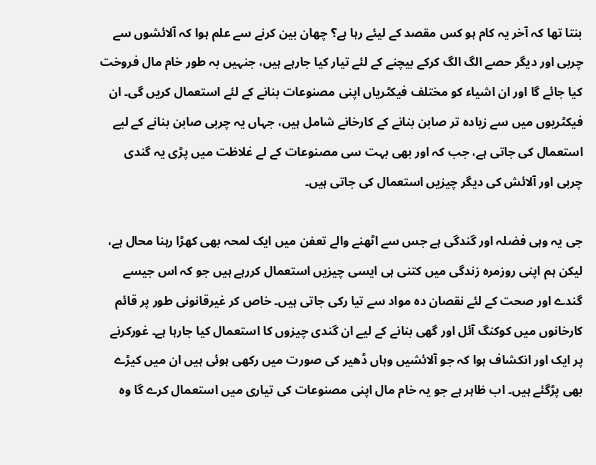بنتا تھا کہ آخر یہ کام ہو کس مقصد کے لیئے رہا ہے؟ چھان بین کرنے سے علم ہوا کہ آلائشوں سے چربی اور دیگر حصے الگ الگ کرکے بیچنے کے لئے تیار کیا جارہے ہیں، جنہیں بہ طور خام مال فروخت کیا جائے گا اور ان اشیاء کو مختلف فیکٹریاں اپنی مصنوعات بنانے کے لئے استعمال کریں گی۔ ان فیکٹریوں میں سے زیادہ تر صابن بنانے کے کارخانے شامل ہیں، جہاں یہ چربی صابن بنانے کے لیے استعمال کی جاتی ہے، جب کہ اور بھی بہت سی مصنوعات کے لے غلاظت میں پڑی یہ گندی چربی اور آلائش کی دیگر چیزیں استعمال کی جاتی ہیں۔

جی یہ وہی فضلہ اور گندگی ہے جس سے اٹھنے والے تعفن میں ایک لمحہ بھی کھڑا رہنا محال ہے، لیکن ہم اپنی روزمرہ زندگی میں کتنی ہی ایسی چیزیں استعمال کررہے ہیں جو کہ اس جیسے گندے اور صحت کے لئے نقصان دہ مواد سے تیا رکی جاتی ہیں۔ خاص کر غیرقانونی طور پر قائم کارخانوں میں کوکنگ آئل اور گھی بنانے کے لیے ان گندی چیزوں کا استعمال کیا جارہا ہے۔ غورکرنے پر ایک اور انکشاف ہوا کہ جو آلائشیں وہاں ڈھیر کی صورت میں رکھی ہوئی ہیں ان میں کیڑے بھی پڑگئے ہیں۔ اب ظاہر ہے جو یہ خام مال اپنی مصنوعات کی تیاری میں استعمال کرے گا وہ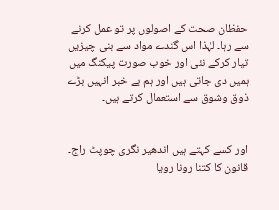حفظان صحت کے اصولوں پر تو عمل کرنے سے رہا۔ لہٰذا اس گندے مواد سے بنی چیزیں تیار کرکے نئی اور خوب صورت پیکنگ میں ہمیں دی جاتی ہیں اور ہم بے خبر انہیں بڑے ذوق وشوق سے استعمال کرتے ہیں۔


اور کسے کہتے ہیں اندھیر نگری چوپٹ راج۔ قانون کا کتنا رونا رویا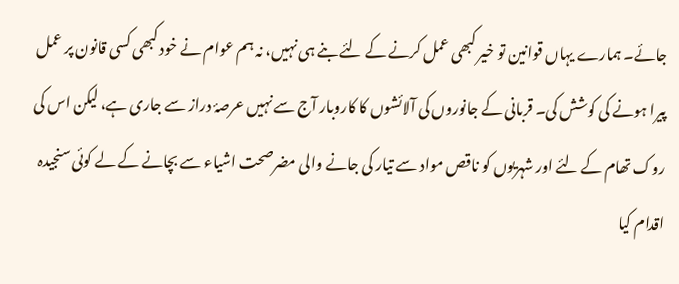جائے۔ ہمارے یہاں قوانین تو خیر کبھی عمل کرنے کے لئے بنے ہی نہیں، نہ ہم عوام نے خود کبھی کسی قانون پر عمل پیرا ہونے کی کوشش کی۔ قربانی کے جانوروں کی آلائشوں کا کاروبار آج سے نہیں عرصۂ دراز سے جاری ہے، لیکن اس کی روک تھام کے لئے اور شہریوں کو ناقص مواد سے تیار کی جانے والی مضرصحت اشیاء سے بچانے کے لے کوئی سنجیدہ اقدام کیا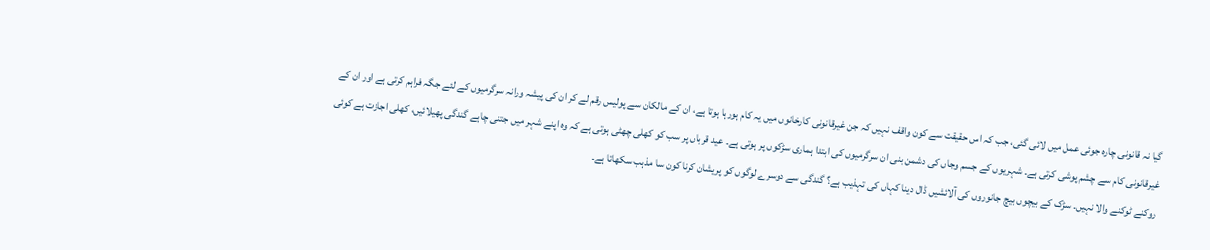گیا نہ قانونی چارہ جوئی عمل میں لائی گئی، جب کہ اس حقیقت سے کون واقف نہیں کہ جن غیرقانونی کارخانوں میں یہ کام ہورہا ہوتا ہے، ان کے مالکان سے پولیس رقم لے کر ان کی پیشہ ورانہ سرگرمیوں کے لئے جگہ فراہم کرتی ہے اور ان کے غیرقانونی کام سے چشم پوشی کرتی ہے۔ شہریوں کے جسم وجاں کی دشمن بنی ان سرگرمیوں کی ابتدا ہماری سڑکوں پر ہوتی ہے۔ عید قرباں پر سب کو کھلی چھٹی ہوتی ہے کہ وہ اپنے شہر میں جتنی چاہے گندگی پھیلائیں، کھلی اجازت ہے کوئی روکنے ٹوکنے والا نہیں۔ سڑک کے بیچوں بیچ جانوروں کی آلائشیں ڈال دینا کہاں کی تہذیب ہے؟ گندگی سے دوسرے لوگوں کو پریشان کرنا کون سا مذہب سکھاتا ہے۔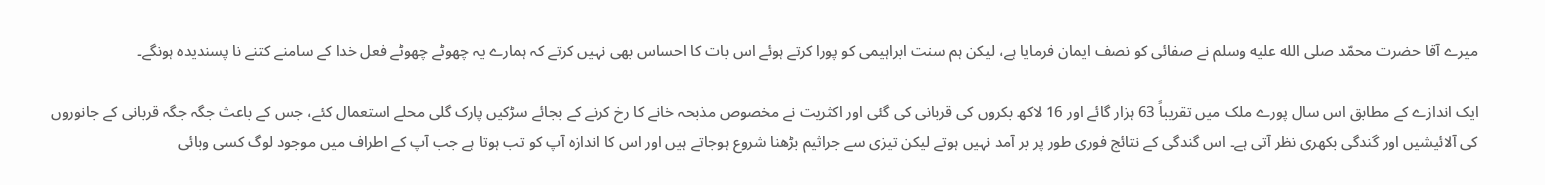میرے آقا حضرت محمّد صلى الله عليه وسلم نے صفائی کو نصف ایمان فرمایا ہے، لیکن ہم سنت ابراہیمی کو پورا کرتے ہوئے اس بات کا احساس بھی نہیں کرتے کہ ہمارے یہ چھوٹے چھوٹے فعل خدا کے سامنے کتنے نا پسندیدہ ہونگے۔

ایک اندازے کے مطابق اس سال پورے ملک میں تقریباً 63 ہزار گائے اور 16 لاکھ بکروں کی قربانی کی گئی اور اکثریت نے مخصوص مذبحہ خانے کا رخ کرنے کے بجائے سڑکیں پارک گلی محلے استعمال کئے، جس کے باعث جگہ جگہ قربانی کے جانوروں کی آلائیشیں اور گندگی بکھری نظر آتی ہے۔ اس گندگی کے نتائج فوری طور پر بر آمد نہیں ہوتے لیکن تیزی سے جراثیم بڑھنا شروع ہوجاتے ہیں اور اس کا اندازہ آپ کو تب ہوتا ہے جب آپ کے اطراف میں موجود لوگ کسی وبائی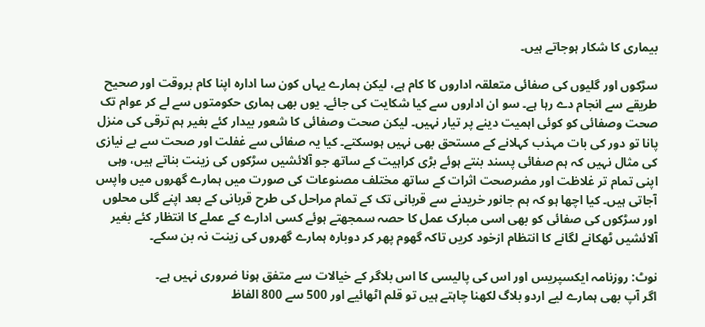بیماری کا شکار ہوجاتے ہیں۔

سڑکوں اور گلیوں کی صفائی متعلقہ اداروں کا کام ہے، لیکن ہمارے یہاں کون سا ادارہ اپنا کام بروقت اور صحیح طریقے سے انجام دے رہا ہے۔ سو ان اداروں سے کیا شکایت کی جائے۔ یوں بھی ہماری حکومتوں سے لے کر عوام تک صحت وصفائی کو کوئی اہمیت دینے پر تیار نہیں۔ لیکن صحت وصفائی کا شعور بیدار کئے بغیر ہم ترقی کی منزل پانا تو دور کی بات مہذب کہلانے کے مستحق بھی نہیں ہوسکتے۔ کیا یہ صفائی سے غفلت اور صحت سے بے نیازی کی مثال نہیں کہ ہم صفائی پسند بنتے ہوئے بڑی کراہیت کے ساتھ جو آلائشیں سڑکوں کی زینت بناتے ہیں، وہی اپنی تمام تر غلاظت اور مضرصحت اثرات کے ساتھ مختلف مصنوعات کی صورت میں ہمارے گھروں میں واپس آجاتی ہیں۔ کیا اچھا ہو کہ ہم جانور خریدنے سے قربانی تک کے تمام مراحل کی طرح قربانی کے بعد اپنے گلی محلوں اور سڑکوں کی صفائی کو بھی اسی مبارک عمل کا حصہ سمجھتے ہوئے کسی ادارے کے عملے کا انتظار کئے بغیر آلائشیں ٹھکانے لگانے کا انتظام ازخود کریں تاکہ گھوم پھر کر دوبارہ ہمارے گھروں کی زینت نہ بن سکے۔

نوٹ: روزنامہ ایکسپریس اور اس کی پالیسی کا اس بلاگر کے خیالات سے متفق ہونا ضروری نہیں ہے۔
اگر آپ بھی ہمارے لیے اردو بلاگ لکھنا چاہتے ہیں تو قلم اٹھائیے اور 500 سے 800 الفاظ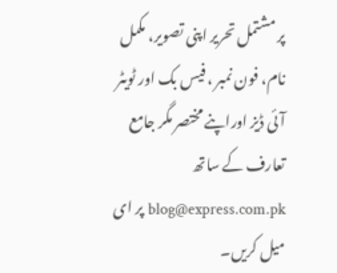پر مشتمل تحریر اپنی تصویر، مکمل نام، فون نمبر ، فیس بک اور ٹویٹر آئی ڈیز اوراپنے مختصر مگر جامع تعارف کے ساتھ blog@express.com.pk پر ای میل کریں۔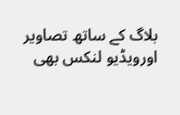بلاگ کے ساتھ تصاویر اورویڈیو لنکس بھی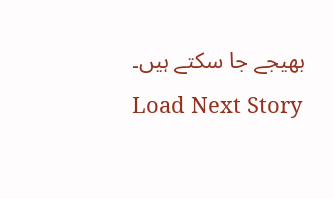بھیجے جا سکتے ہیں۔
Load Next Story